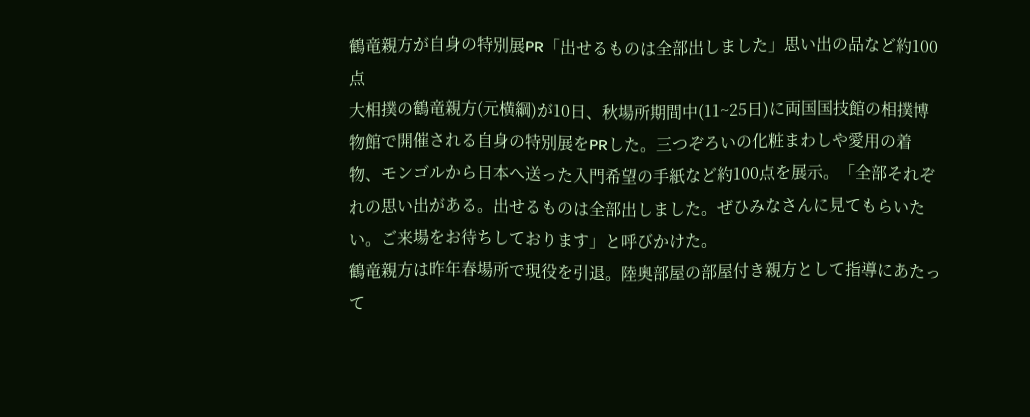鶴竜親方が自身の特別展PR「出せるものは全部出しました」思い出の品など約100点
大相撲の鶴竜親方(元横綱)が10日、秋場所期間中(11~25日)に両国国技館の相撲博物館で開催される自身の特別展をPRした。三つぞろいの化粧まわしや愛用の着物、モンゴルから日本へ送った入門希望の手紙など約100点を展示。「全部それぞれの思い出がある。出せるものは全部出しました。ぜひみなさんに見てもらいたい。ご来場をお待ちしております」と呼びかけた。
鶴竜親方は昨年春場所で現役を引退。陸奥部屋の部屋付き親方として指導にあたって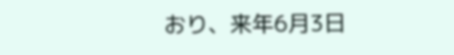おり、来年6月3日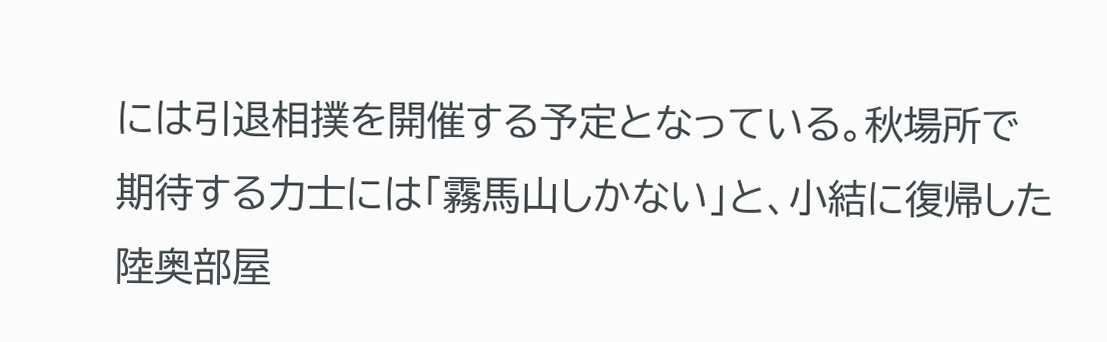には引退相撲を開催する予定となっている。秋場所で期待する力士には「霧馬山しかない」と、小結に復帰した陸奥部屋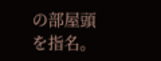の部屋頭を指名。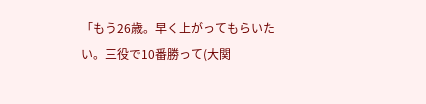「もう26歳。早く上がってもらいたい。三役で10番勝って(大関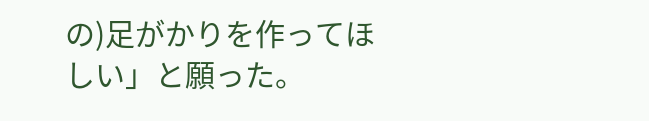の)足がかりを作ってほしい」と願った。